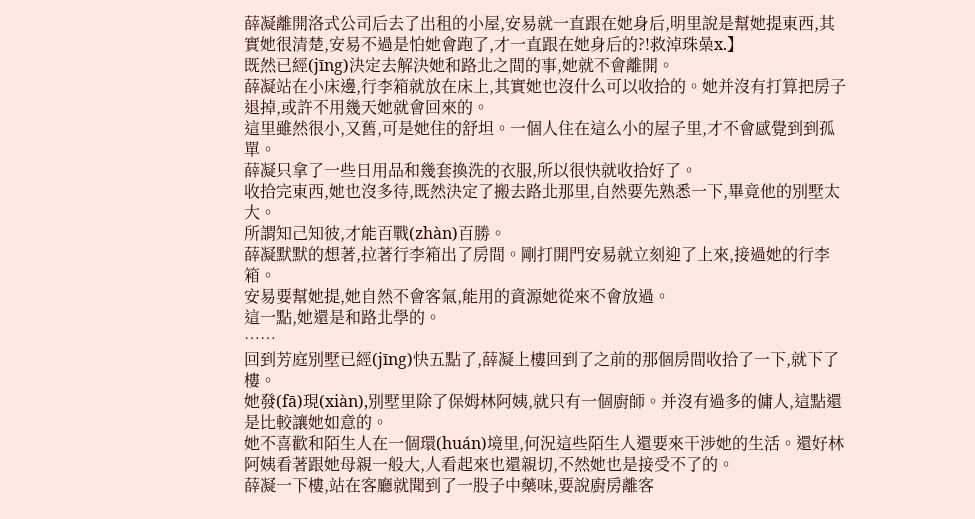薛凝離開洛式公司后去了出租的小屋,安易就一直跟在她身后,明里說是幫她提東西,其實她很清楚,安易不過是怕她會跑了,才一直跟在她身后的?!救淖珠喿x.】
既然已經(jīng)決定去解決她和路北之間的事,她就不會離開。
薛凝站在小床邊,行李箱就放在床上,其實她也沒什么可以收拾的。她并沒有打算把房子退掉,或許不用幾天她就會回來的。
這里雖然很小,又舊,可是她住的舒坦。一個人住在這么小的屋子里,才不會感覺到到孤單。
薛凝只拿了一些日用品和幾套換洗的衣服,所以很快就收拾好了。
收拾完東西,她也沒多待,既然決定了搬去路北那里,自然要先熟悉一下,畢竟他的別墅太大。
所謂知己知彼,才能百戰(zhàn)百勝。
薛凝默默的想著,拉著行李箱出了房間。剛打開門安易就立刻迎了上來,接過她的行李箱。
安易要幫她提,她自然不會客氣,能用的資源她從來不會放過。
這一點,她還是和路北學的。
……
回到芳庭別墅已經(jīng)快五點了,薛凝上樓回到了之前的那個房間收拾了一下,就下了樓。
她發(fā)現(xiàn),別墅里除了保姆林阿姨,就只有一個廚師。并沒有過多的傭人,這點還是比較讓她如意的。
她不喜歡和陌生人在一個環(huán)境里,何況這些陌生人還要來干涉她的生活。還好林阿姨看著跟她母親一般大,人看起來也還親切,不然她也是接受不了的。
薛凝一下樓,站在客廳就聞到了一股子中藥味,要說廚房離客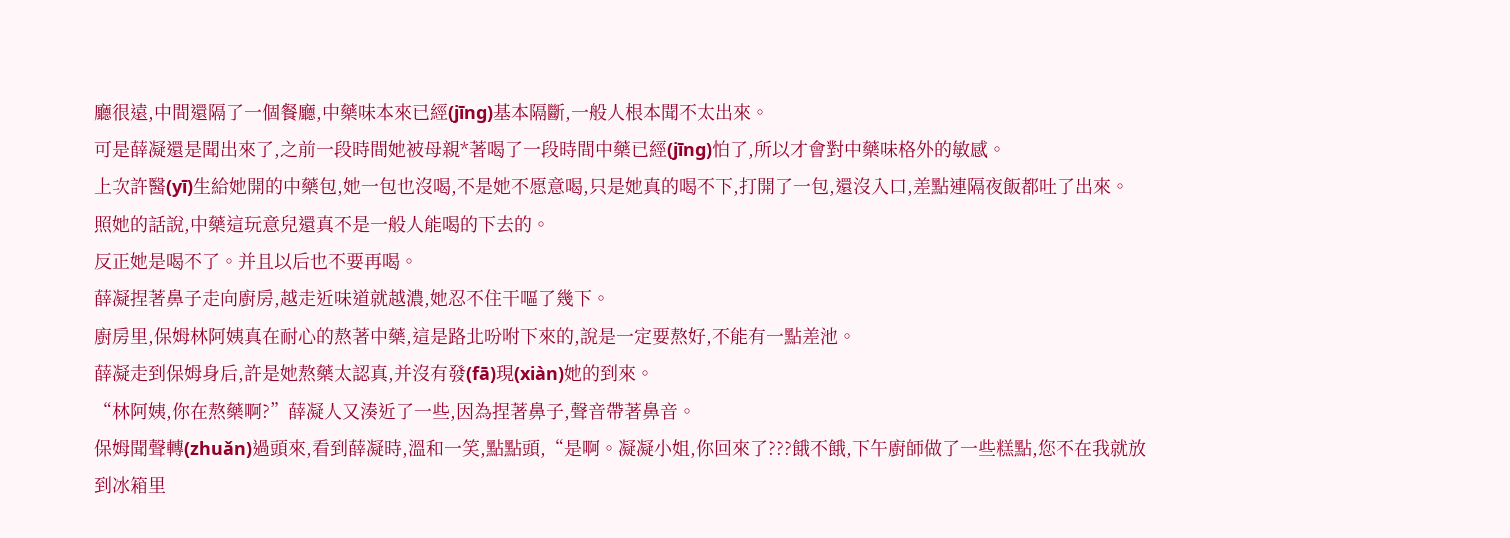廳很遠,中間還隔了一個餐廳,中藥味本來已經(jīng)基本隔斷,一般人根本聞不太出來。
可是薛凝還是聞出來了,之前一段時間她被母親*著喝了一段時間中藥已經(jīng)怕了,所以才會對中藥味格外的敏感。
上次許醫(yī)生給她開的中藥包,她一包也沒喝,不是她不愿意喝,只是她真的喝不下,打開了一包,還沒入口,差點連隔夜飯都吐了出來。
照她的話說,中藥這玩意兒還真不是一般人能喝的下去的。
反正她是喝不了。并且以后也不要再喝。
薛凝捏著鼻子走向廚房,越走近味道就越濃,她忍不住干嘔了幾下。
廚房里,保姆林阿姨真在耐心的熬著中藥,這是路北吩咐下來的,說是一定要熬好,不能有一點差池。
薛凝走到保姆身后,許是她熬藥太認真,并沒有發(fā)現(xiàn)她的到來。
“林阿姨,你在熬藥啊?”薛凝人又湊近了一些,因為捏著鼻子,聲音帶著鼻音。
保姆聞聲轉(zhuǎn)過頭來,看到薛凝時,溫和一笑,點點頭,“是啊。凝凝小姐,你回來了???餓不餓,下午廚師做了一些糕點,您不在我就放到冰箱里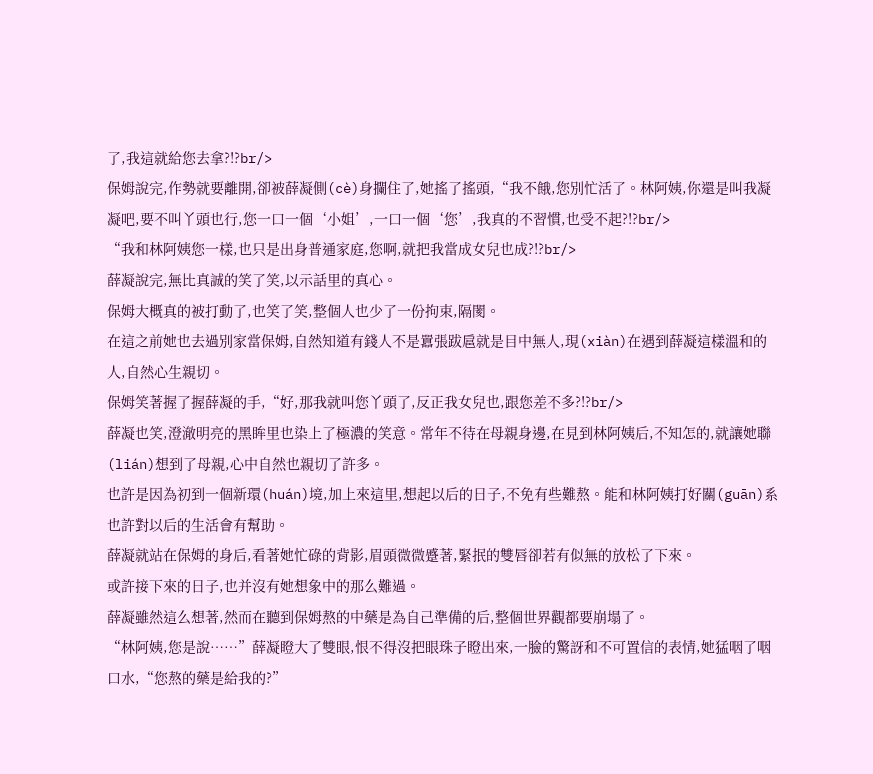了,我這就給您去拿?!?br/>
保姆說完,作勢就要離開,卻被薛凝側(cè)身攔住了,她搖了搖頭,“我不餓,您別忙活了。林阿姨,你還是叫我凝凝吧,要不叫丫頭也行,您一口一個‘小姐’,一口一個‘您’,我真的不習慣,也受不起?!?br/>
“我和林阿姨您一樣,也只是出身普通家庭,您啊,就把我當成女兒也成?!?br/>
薛凝說完,無比真誠的笑了笑,以示話里的真心。
保姆大概真的被打動了,也笑了笑,整個人也少了一份拘束,隔閡。
在這之前她也去過別家當保姆,自然知道有錢人不是囂張跋扈就是目中無人,現(xiàn)在遇到薛凝這樣溫和的人,自然心生親切。
保姆笑著握了握薛凝的手,“好,那我就叫您丫頭了,反正我女兒也,跟您差不多?!?br/>
薛凝也笑,澄澈明亮的黑眸里也染上了極濃的笑意。常年不待在母親身邊,在見到林阿姨后,不知怎的,就讓她聯(lián)想到了母親,心中自然也親切了許多。
也許是因為初到一個新環(huán)境,加上來這里,想起以后的日子,不免有些難熬。能和林阿姨打好關(guān)系也許對以后的生活會有幫助。
薛凝就站在保姆的身后,看著她忙碌的背影,眉頭微微蹙著,緊抿的雙唇卻若有似無的放松了下來。
或許接下來的日子,也并沒有她想象中的那么難過。
薛凝雖然這么想著,然而在聽到保姆熬的中藥是為自己準備的后,整個世界觀都要崩塌了。
“林阿姨,您是說……”薛凝瞪大了雙眼,恨不得沒把眼珠子瞪出來,一臉的驚訝和不可置信的表情,她猛咽了咽口水,“您熬的藥是給我的?”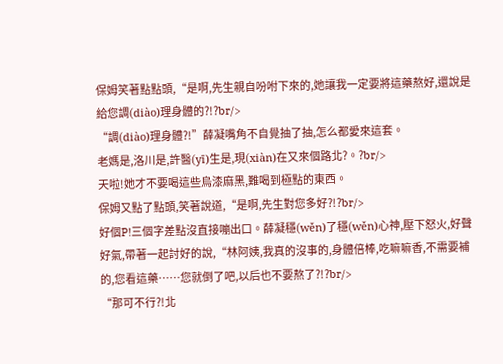保姆笑著點點頭,“是啊,先生親自吩咐下來的,她讓我一定要將這藥熬好,還說是給您調(diào)理身體的?!?br/>
“調(diào)理身體?!”薛凝嘴角不自覺抽了抽,怎么都愛來這套。
老媽是,洛川是,許醫(yī)生是,現(xiàn)在又來個路北?。?br/>
天啦!她才不要喝這些烏漆麻黑,難喝到極點的東西。
保姆又點了點頭,笑著說道,“是啊,先生對您多好?!?br/>
好個P!三個字差點沒直接嘣出口。薛凝穩(wěn)了穩(wěn)心神,壓下怒火,好聲好氣,帶著一起討好的說,“林阿姨,我真的沒事的,身體倍棒,吃嘛嘛香,不需要補的,您看這藥……您就倒了吧,以后也不要熬了?!?br/>
“那可不行?!北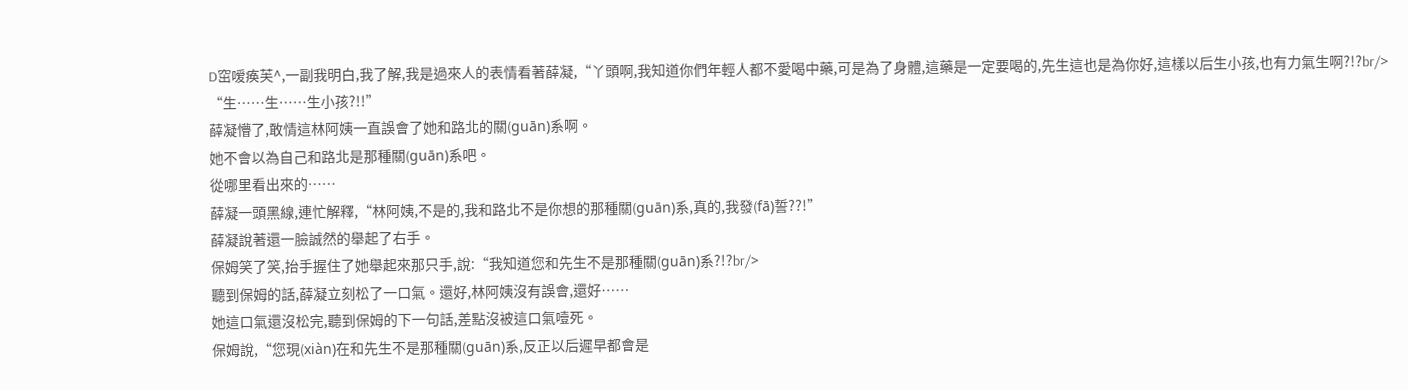D窋嗳痪芙^,一副我明白,我了解,我是過來人的表情看著薛凝,“丫頭啊,我知道你們年輕人都不愛喝中藥,可是為了身體,這藥是一定要喝的,先生這也是為你好,這樣以后生小孩,也有力氣生啊?!?br/>
“生……生……生小孩?!!”
薛凝懵了,敢情這林阿姨一直誤會了她和路北的關(guān)系啊。
她不會以為自己和路北是那種關(guān)系吧。
從哪里看出來的……
薛凝一頭黑線,連忙解釋,“林阿姨,不是的,我和路北不是你想的那種關(guān)系,真的,我發(fā)誓??!”
薛凝說著還一臉誠然的舉起了右手。
保姆笑了笑,抬手握住了她舉起來那只手,說:“我知道您和先生不是那種關(guān)系?!?br/>
聽到保姆的話,薛凝立刻松了一口氣。還好,林阿姨沒有誤會,還好……
她這口氣還沒松完,聽到保姆的下一句話,差點沒被這口氣噎死。
保姆說,“您現(xiàn)在和先生不是那種關(guān)系,反正以后遲早都會是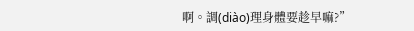啊。調(diào)理身體要趁早嘛?”